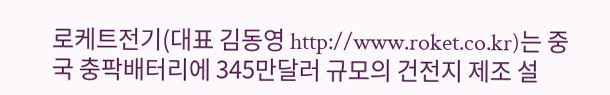로케트전기(대표 김동영 http://www.roket.co.kr)는 중국 충팍배터리에 345만달러 규모의 건전지 제조 설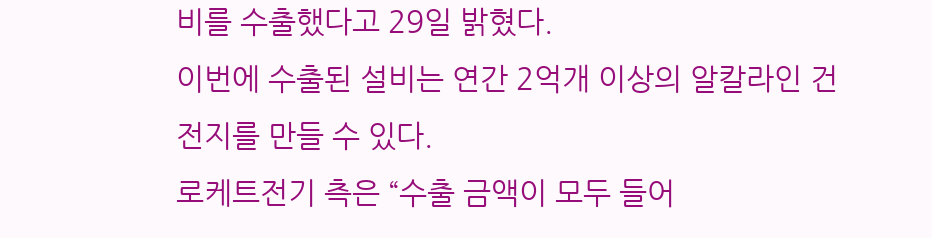비를 수출했다고 29일 밝혔다.
이번에 수출된 설비는 연간 2억개 이상의 알칼라인 건전지를 만들 수 있다.
로케트전기 측은 “수출 금액이 모두 들어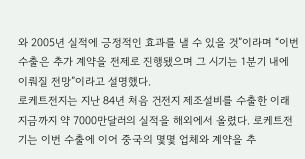와 2005년 실적에 긍정적인 효과를 낼 수 있을 것”이라며 “이번 수출은 추가 계약을 전제로 진행됐으며 그 시기는 1분기 내에 이뤄질 전망”이라고 설명했다.
로케트전지는 지난 84년 처음 건전지 제조설비를 수출한 이래 지금까지 약 7000만달러의 실적을 해외에서 올렸다. 로케트전기는 이번 수출에 이어 중국의 몇몇 업체와 계약을 추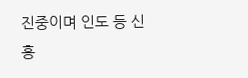진중이며 인도 등 신흥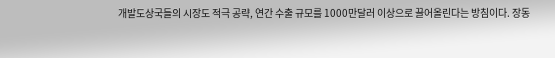개발도상국들의 시장도 적극 공략, 연간 수출 규모를 1000만달러 이상으로 끌어올린다는 방침이다. 장동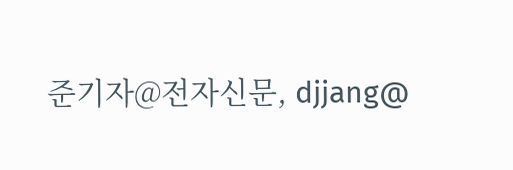준기자@전자신문, djjang@